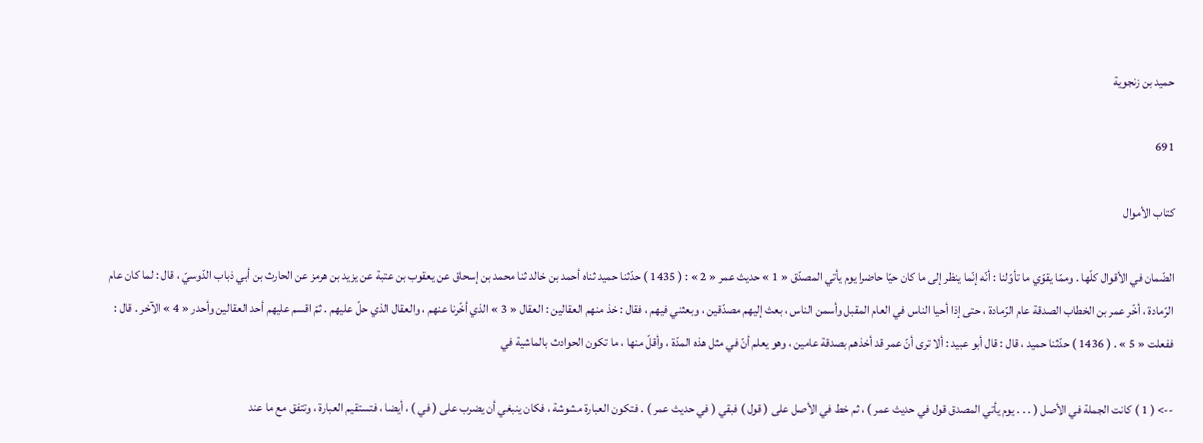حميد بن زنجوية

691

كتاب الأموال

الضّمان في الأقوال كلّها . وممّا يقوّي ما تأوّلنا : أنّه إنّما ينظر إلى ما كان حيّا حاضرا يوم يأتي المصدّق « 1 » حديث عمر « 2 » : ( 1435 ) حدّثنا حميد ثناه أحمد بن خالد ثنا محمد بن إسحاق عن يعقوب بن عتبة عن يزيد بن هرمز عن الحارث بن أبي ذباب الدّوسيّ ، قال : لما كان عام الرّمادة ، أخّر عمر بن الخطاب الصدقة عام الرّمادة ، حتى إذا أحيا الناس في العام المقبل وأسمن الناس ، بعث إليهم مصدّقين ، وبعثني فيهم ، فقال : خذ منهم العقالين : العقال « 3 » الذي أخّرنا عنهم ، والعقال الذي حلّ عليهم . ثمّ اقسم عليهم أحد العقالين وأحدر « 4 » الآخر . قال : ففعلت « 5 » . ( 1436 ) حدّثنا حميد ، قال : قال أبو عبيد : ألا ترى أنّ عمر قد أخذهم بصدقة عامين ، وهو يعلم أنّ في مثل هذه المدّة ، وأقلّ منها ، ما تكون الحوادث بالماشية في

--> ( 1 ) كانت الجملة في الأصل ( . . . يوم يأتي المصدق قول في حديث عمر ) ، ثم خط في الأصل على ( قول ) فبقي ( في حديث عمر ) . فتكون العبارة مشوشة ، فكان ينبغي أن يضرب على ( في ) ، أيضا ، فتستقيم العبارة ، وتتفق مع ما عند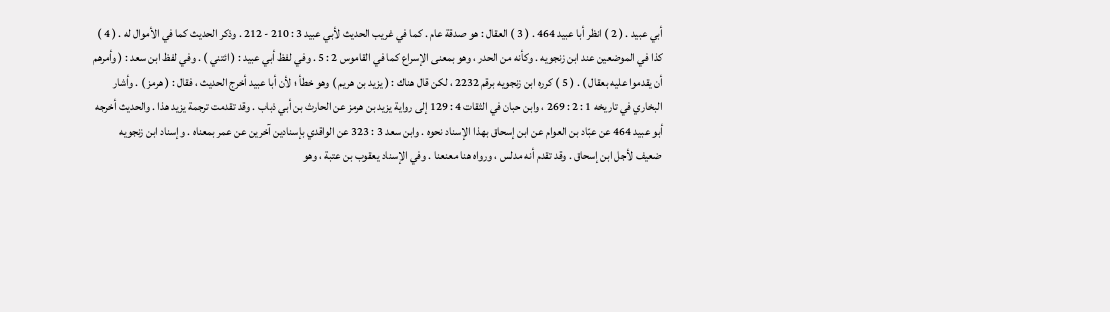أبي عبيد . ( 2 ) انظر أبا عبيد 464 . ( 3 ) العقال : هو صدقة عام . كما في غريب الحديث لأبي عبيد 3 : 210 - 212 . وذكر الحديث كما في الأموال له . ( 4 ) كذا في الموضعين عند ابن زنجويه . وكأنه من الحدر ، وهو بمعنى الإسراع كما في القاموس 2 : 5 . وفي لفظ أبي عبيد : ( ائتني ) . وفي لفظ ابن سعد : ( وأمرهم أن يقدموا عليه بعقال ) . ( 5 ) كرره ابن زنجويه برقم 2232 ، لكن قال هناك : ( يزيد بن هريم ) وهو خطأ ؛ لأن أبا عبيد أخرج الحديث ، فقال : ( هرمز ) . وأشار البخاري في تاريخه 1 : 2 : 269 ، وابن حبان في الثقات 4 : 129 إلى رواية يزيد بن هرمز عن الحارث بن أبي ذباب . وقد تقدمت ترجمة يزيد هذا . والحديث أخرجه أبو عبيد 464 عن عبّاد بن العوام عن ابن إسحاق بهذا الإسناد نحوه . وابن سعد 3 : 323 عن الواقدي بإسنادين آخرين عن عمر بمعناه . وإسناد ابن زنجويه ضعيف لأجل ابن إسحاق . وقد تقدم أنه مدلس ، ورواه هنا معنعنا . وفي الإسناد يعقوب بن عتبة ، وهو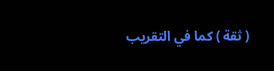( ثقة ) كما في التقريب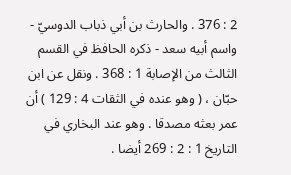2 : 376 . والحارث بن أبي ذباب الدوسيّ - واسم أبيه سعد - ذكره الحافظ في القسم الثالث من الإصابة 1 : 368 . ونقل عن ابن حبّان ، ( وهو عنده في الثقات 4 : 129 ) أن عمر بعثه مصدقا . وهو عند البخاري في التاريخ 1 : 2 : 269 أيضا .